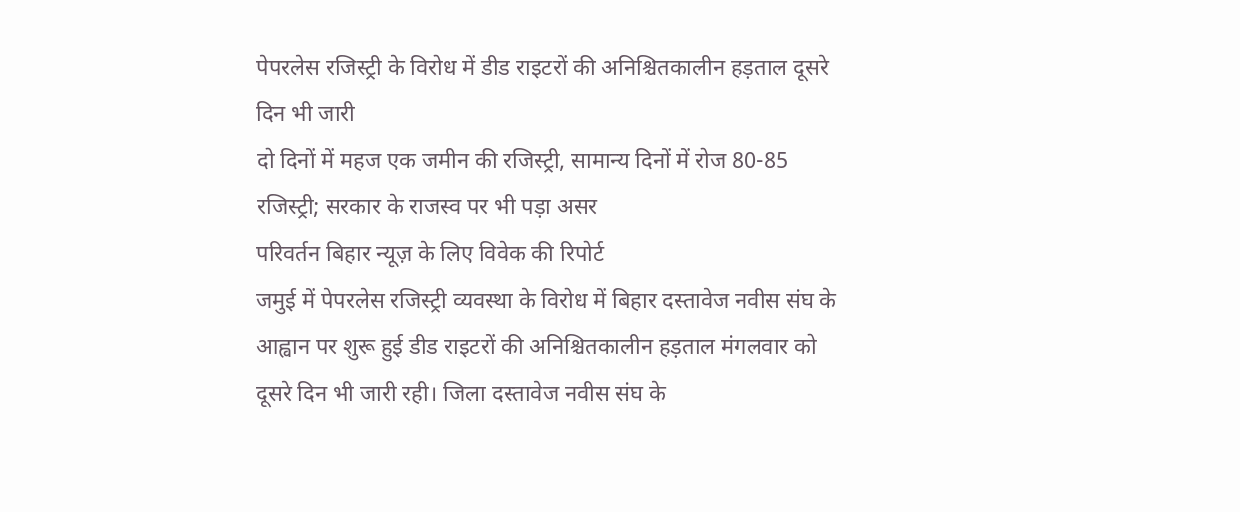पेपरलेस रजिस्ट्री के विरोध में डीड राइटरों की अनिश्चितकालीन हड़ताल दूसरे दिन भी जारी
दो दिनों में महज एक जमीन की रजिस्ट्री, सामान्य दिनों में रोज 80-85 रजिस्ट्री; सरकार के राजस्व पर भी पड़ा असर
परिवर्तन बिहार न्यूज़ के लिए विवेक की रिपोर्ट
जमुई में पेपरलेस रजिस्ट्री व्यवस्था के विरोध में बिहार दस्तावेज नवीस संघ के आह्वान पर शुरू हुई डीड राइटरों की अनिश्चितकालीन हड़ताल मंगलवार को दूसरे दिन भी जारी रही। जिला दस्तावेज नवीस संघ के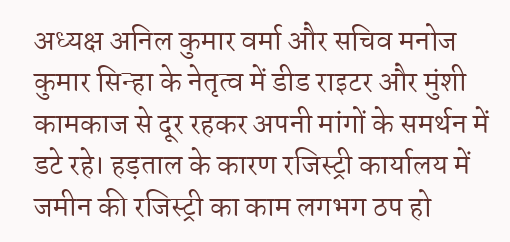अध्यक्ष अनिल कुमार वर्मा और सचिव मनोज कुमार सिन्हा के नेतृत्व में डीड राइटर और मुंशी कामकाज से दूर रहकर अपनी मांगों के समर्थन में डटे रहे। हड़ताल के कारण रजिस्ट्री कार्यालय में जमीन की रजिस्ट्री का काम लगभग ठप हो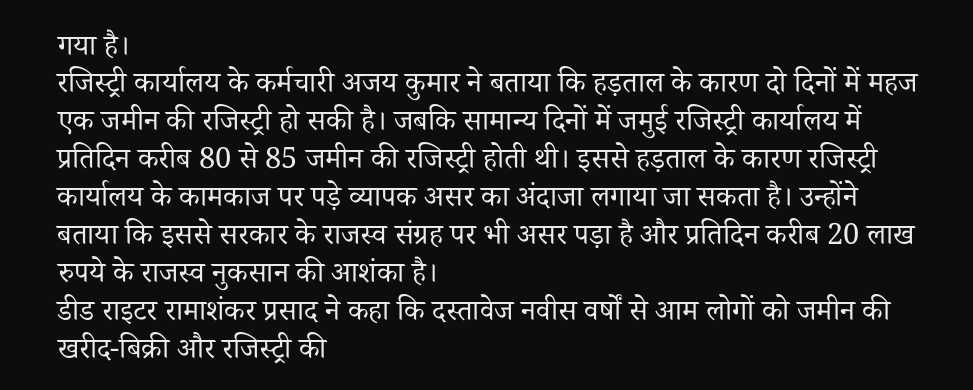गया है।
रजिस्ट्री कार्यालय के कर्मचारी अजय कुमार ने बताया कि हड़ताल के कारण दो दिनों में महज एक जमीन की रजिस्ट्री हो सकी है। जबकि सामान्य दिनों में जमुई रजिस्ट्री कार्यालय में प्रतिदिन करीब 80 से 85 जमीन की रजिस्ट्री होती थी। इससे हड़ताल के कारण रजिस्ट्री कार्यालय के कामकाज पर पड़े व्यापक असर का अंदाजा लगाया जा सकता है। उन्होंने बताया कि इससे सरकार के राजस्व संग्रह पर भी असर पड़ा है और प्रतिदिन करीब 20 लाख रुपये के राजस्व नुकसान की आशंका है।
डीड राइटर रामाशंकर प्रसाद ने कहा कि दस्तावेज नवीस वर्षों से आम लोगों को जमीन की खरीद-बिक्री और रजिस्ट्री की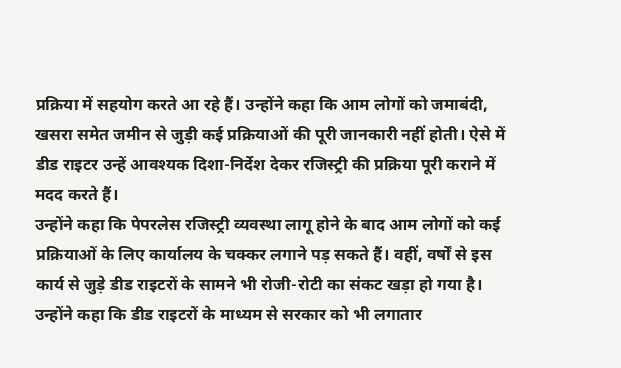प्रक्रिया में सहयोग करते आ रहे हैं। उन्होंने कहा कि आम लोगों को जमाबंदी, खसरा समेत जमीन से जुड़ी कई प्रक्रियाओं की पूरी जानकारी नहीं होती। ऐसे में डीड राइटर उन्हें आवश्यक दिशा-निर्देश देकर रजिस्ट्री की प्रक्रिया पूरी कराने में मदद करते हैं।
उन्होंने कहा कि पेपरलेस रजिस्ट्री व्यवस्था लागू होने के बाद आम लोगों को कई प्रक्रियाओं के लिए कार्यालय के चक्कर लगाने पड़ सकते हैं। वहीं, वर्षों से इस कार्य से जुड़े डीड राइटरों के सामने भी रोजी-रोटी का संकट खड़ा हो गया है। उन्होंने कहा कि डीड राइटरों के माध्यम से सरकार को भी लगातार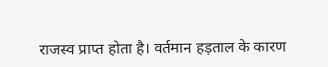राजस्व प्राप्त होता है। वर्तमान हड़ताल के कारण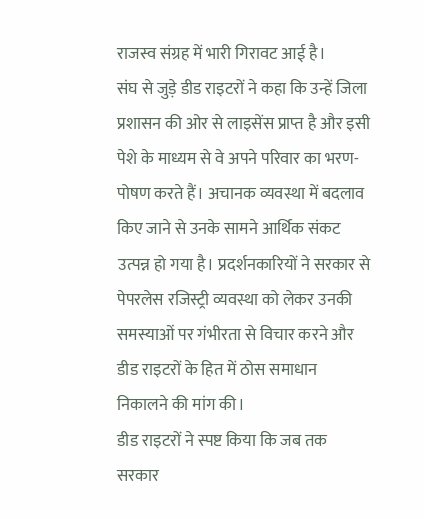राजस्व संग्रह में भारी गिरावट आई है।
संघ से जुड़े डीड राइटरों ने कहा कि उन्हें जिला प्रशासन की ओर से लाइसेंस प्राप्त है और इसी पेशे के माध्यम से वे अपने परिवार का भरण-पोषण करते हैं। अचानक व्यवस्था में बदलाव किए जाने से उनके सामने आर्थिक संकट उत्पन्न हो गया है। प्रदर्शनकारियों ने सरकार से पेपरलेस रजिस्ट्री व्यवस्था को लेकर उनकी समस्याओं पर गंभीरता से विचार करने और डीड राइटरों के हित में ठोस समाधान निकालने की मांग की।
डीड राइटरों ने स्पष्ट किया कि जब तक सरकार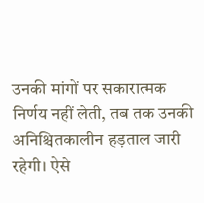उनकी मांगों पर सकारात्मक निर्णय नहीं लेती, तब तक उनकी अनिश्चितकालीन हड़ताल जारी रहेगी। ऐसे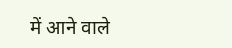में आने वाले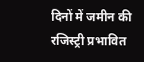दिनों में जमीन की रजिस्ट्री प्रभावित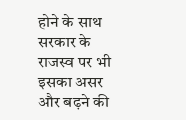होने के साथ सरकार के राजस्व पर भी इसका असर और बढ़ने की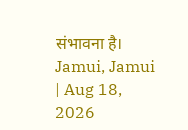संभावना है।
Jamui, Jamui | Aug 18, 2026